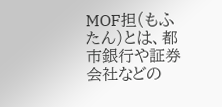MOF担(もふたん)とは、都市銀行や証券会社などの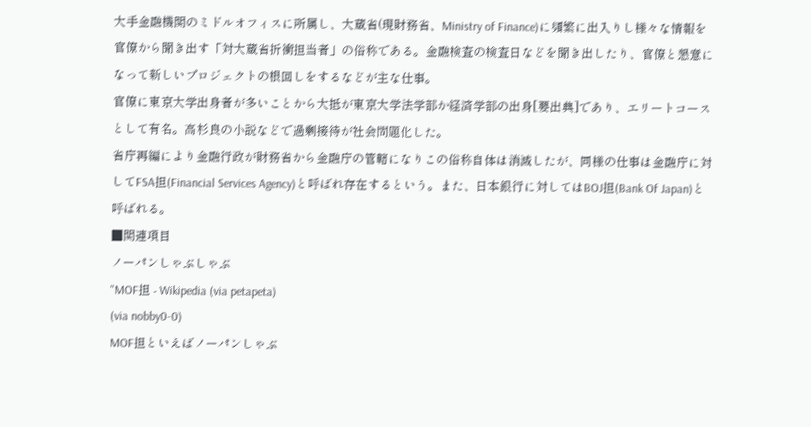大手金融機関のミドルオフィスに所属し、大蔵省(現財務省、Ministry of Finance)に頻繁に出入りし様々な情報を官僚から聞き出す「対大蔵省折衝担当者」の俗称である。金融検査の検査日などを聞き出したり、官僚と懇意になって新しいプロジェクトの根回しをするなどが主な仕事。
官僚に東京大学出身者が多いことから大抵が東京大学法学部か経済学部の出身[要出典]であり、エリートコースとして有名。高杉良の小説などで過剰接待が社会問題化した。
省庁再編により金融行政が財務省から金融庁の管轄になりこの俗称自体は消滅したが、同様の仕事は金融庁に対してFSA担(Financial Services Agency)と呼ばれ存在するという。また、日本銀行に対してはBOJ担(Bank Of Japan)と呼ばれる。
■関連項目
ノーパンしゃぶしゃぶ
"MOF担 - Wikipedia (via petapeta)
(via nobby0-0)
MOF担といえばノーパンしゃぶ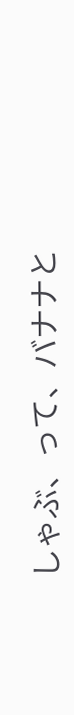しゃぶ、って、バナナと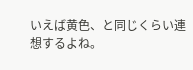いえば黄色、と同じくらい連想するよね。